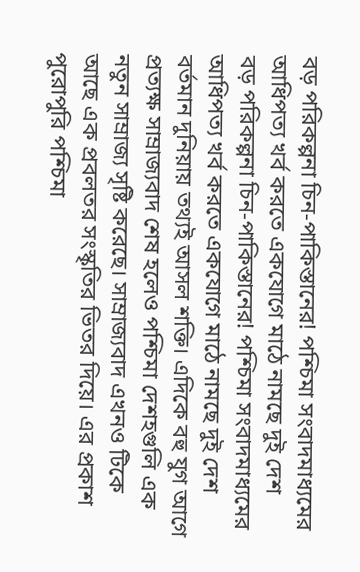বড় পরিকল্পনা চিন-পাকিস্তানের! পশ্চিমা সংবাদমাধ্যমের আধিপত্য খর্ব করতে একযোগে মাঠে নামছে দুই দেশ
বড় পরিকল্পনা চিন-পাকিস্তানের! পশ্চিমা সংবাদমাধ্যমের আধিপত্য খর্ব করতে একযোগে মাঠে নামছে দুই দেশ
বর্তমান দুনিয়ায় তথ্যই আসল শক্তি। এদিকে বহু যুগ আগে প্রত্যক্ষ সাম্রাজ্যবাদ শেষ হলেও পশ্চিমা দেশহগুলি এক নতুন সাম্রাজ্য সৃষ্টি করেছে। সাম্রাজ্যবাদ এখনও টিকে আছে এক প্রবলতর সংস্কৃতির ভিতর দিয়ে। এর প্রকাশ পুরোপুরি পশ্চিমা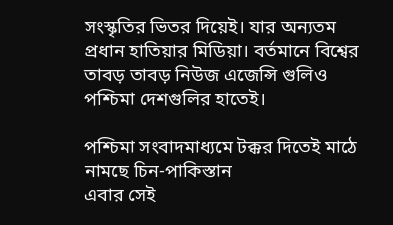সংস্কৃতির ভিতর দিয়েই। যার অন্যতম প্রধান হাতিয়ার মিডিয়া। বর্তমানে বিশ্বের তাবড় তাবড় নিউজ এজেন্সি গুলিও পশ্চিমা দেশগুলির হাতেই।

পশ্চিমা সংবাদমাধ্যমে টক্কর দিতেই মাঠে নামছে চিন-পাকিস্তান
এবার সেই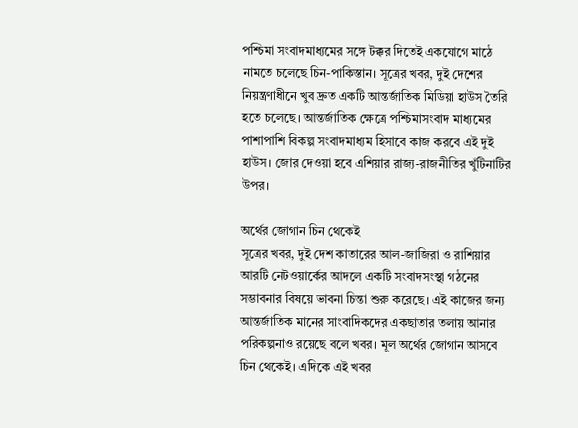পশ্চিমা সংবাদমাধ্যমের সঙ্গে টক্কর দিতেই একযোগে মাঠে নামতে চলেছে চিন-পাকিস্তান। সূত্রের খবর, দুই দেশের নিয়ন্ত্রণাধীনে খুব দ্রুত একটি আন্তর্জাতিক মিডিয়া হাউস তৈরি হতে চলেছে। আন্তর্জাতিক ক্ষেত্রে পশ্চিমাসংবাদ মাধ্যমের পাশাপাশি বিকল্প সংবাদমাধ্যম হিসাবে কাজ করবে এই দুই হাউস। জোর দেওয়া হবে এশিয়ার রাজ্য-রাজনীতির খুঁটিনাটির উপর।

অর্থের জোগান চিন থেকেই
সূত্রের খবর, দুই দেশ কাতারের আল-জাজিরা ও রাশিয়ার আরটি নেটওয়ার্কের আদলে একটি সংবাদসংস্থা গঠনের সম্ভাবনার বিষয়ে ভাবনা চিন্তা শুরু করেছে। এই কাজের জন্য আন্তর্জাতিক মানের সাংবাদিকদের একছাতার তলায় আনার পরিকল্পনাও রয়েছে বলে খবর। মূল অর্থের জোগান আসবে চিন থেকেই। এদিকে এই খবর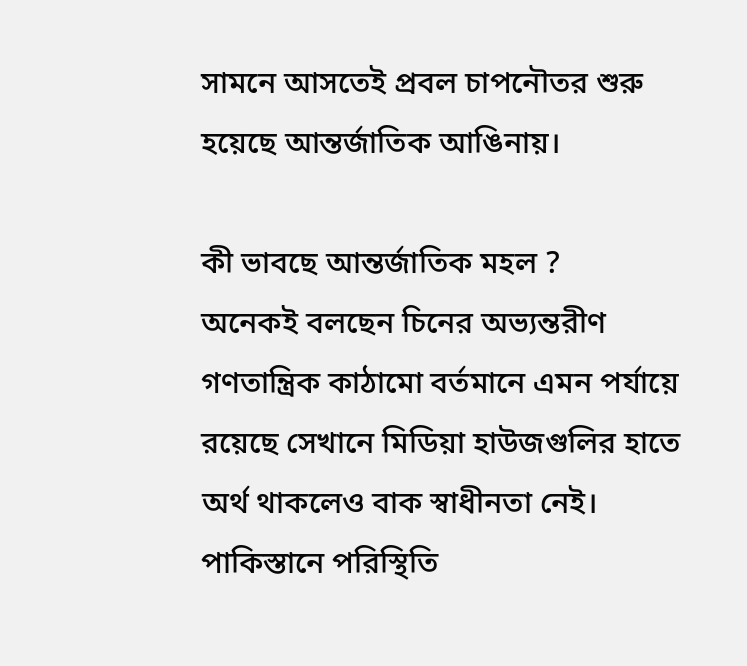সামনে আসতেই প্রবল চাপনৌতর শুরু হয়েছে আন্তর্জাতিক আঙিনায়।

কী ভাবছে আন্তর্জাতিক মহল ?
অনেকই বলছেন চিনের অভ্যন্তরীণ গণতান্ত্রিক কাঠামো বর্তমানে এমন পর্যায়ে রয়েছে সেখানে মিডিয়া হাউজগুলির হাতে অর্থ থাকলেও বাক স্বাধীনতা নেই। পাকিস্তানে পরিস্থিতি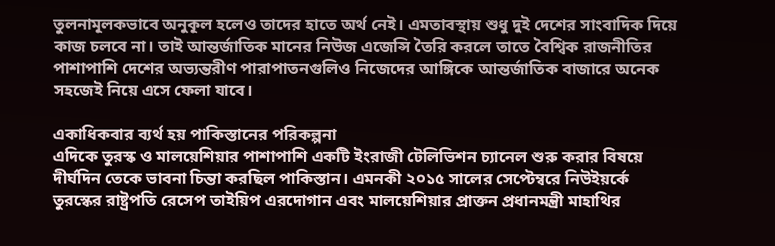তুলনামূলকভাবে অনুকূল হলেও তাদের হাতে অর্থ নেই। এমতাবস্থায় শুধু দুই দেশের সাংবাদিক দিয়ে কাজ চলবে না। তাই আন্তর্জাতিক মানের নিউজ এজেন্সি তৈরি করলে তাতে বৈশ্বিক রাজনীতির পাশাপাশি দেশের অভ্যন্তরীণ পারাপাতনগুলিও নিজেদের আঙ্গিকে আন্তর্জাতিক বাজারে অনেক সহজেই নিয়ে এসে ফেলা যাবে।

একাধিকবার ব্যর্থ হয় পাকিস্তানের পরিকল্পনা
এদিকে তুরস্ক ও মালয়েশিয়ার পাশাপাশি একটি ইংরাজী টেলিভিশন চ্যানেল শুরু করার বিষয়ে দীর্ঘদিন তেকে ভাবনা চিন্তা করছিল পাকিস্তান। এমনকী ২০১৫ সালের সেপ্টেম্বরে নিউইয়র্কে তুরস্কের রাষ্ট্রপতি রেসেপ তাইয়িপ এরদোগান এবং মালয়েশিয়ার প্রাক্তন প্রধানমন্ত্রী মাহাথির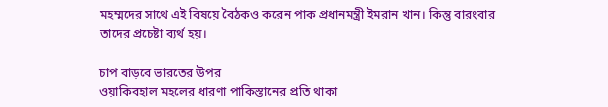মহম্মদের সাথে এই বিষয়ে বৈঠকও করেন পাক প্রধানমন্ত্রী ইমরান খান। কিন্তু বারংবার তাদের প্রচেষ্টা ব্যর্থ হয়।

চাপ বাড়বে ভারতের উপর
ওয়াকিবহাল মহলের ধারণা পাকিস্তানের প্রতি থাকা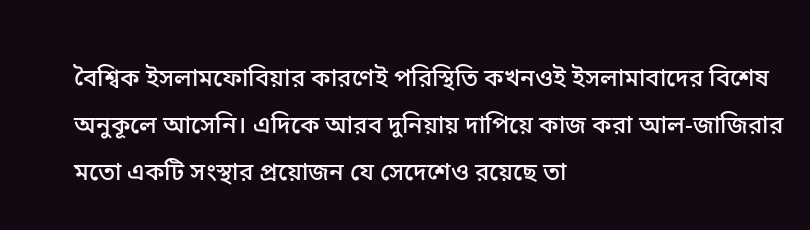বৈশ্বিক ইসলামফোবিয়ার কারণেই পরিস্থিতি কখনওই ইসলামাবাদের বিশেষ অনুকূলে আসেনি। এদিকে আরব দুনিয়ায় দাপিয়ে কাজ করা আল-জাজিরার মতো একটি সংস্থার প্রয়োজন যে সেদেশেও রয়েছে তা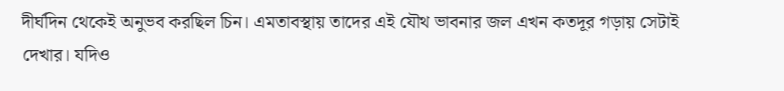দীর্ঘদিন থেকেই অনুভব করছিল চিন। এমতাবস্থায় তাদের এই যৌথ ভাবনার জল এখন কতদূর গড়ায় সেটাই দেখার। যদিও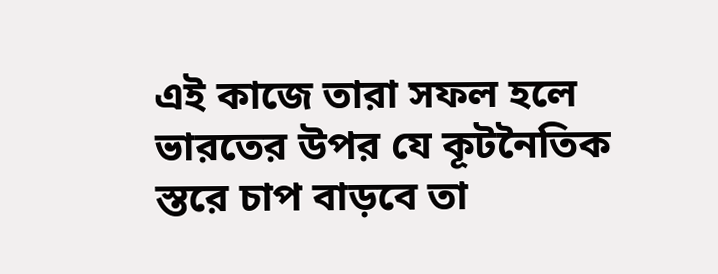এই কাজে তারা সফল হলে ভারতের উপর যে কূটনৈতিক স্তরে চাপ বাড়বে তা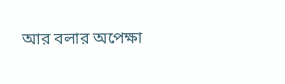আর বলার অপেক্ষা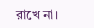রাখে না।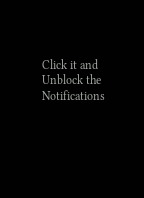Click it and Unblock the Notifications